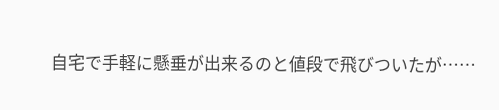自宅で手軽に懸垂が出来るのと値段で飛びついたが……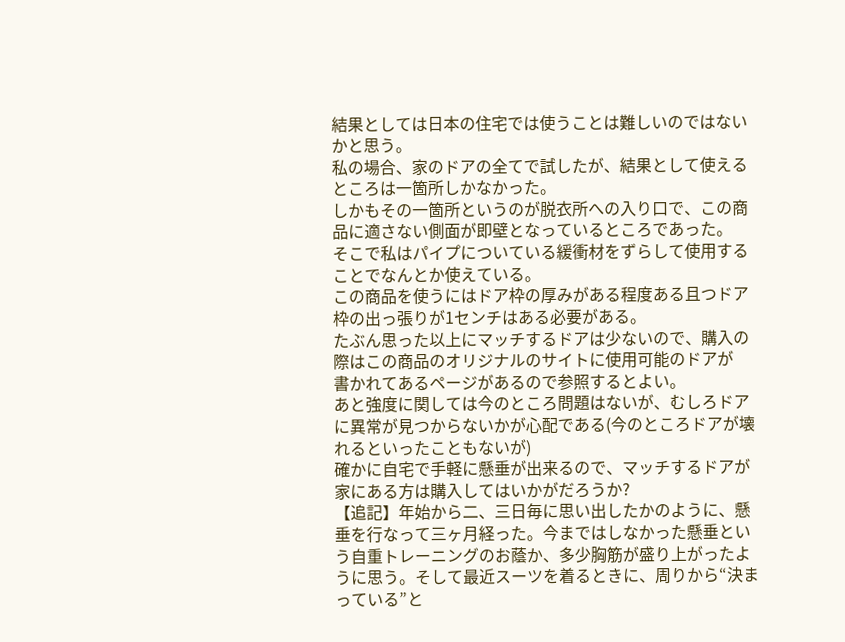結果としては日本の住宅では使うことは難しいのではないかと思う。
私の場合、家のドアの全てで試したが、結果として使えるところは一箇所しかなかった。
しかもその一箇所というのが脱衣所への入り口で、この商品に適さない側面が即壁となっているところであった。
そこで私はパイプについている緩衝材をずらして使用することでなんとか使えている。
この商品を使うにはドア枠の厚みがある程度ある且つドア枠の出っ張りが1センチはある必要がある。
たぶん思った以上にマッチするドアは少ないので、購入の際はこの商品のオリジナルのサイトに使用可能のドアが
書かれてあるページがあるので参照するとよい。
あと強度に関しては今のところ問題はないが、むしろドアに異常が見つからないかが心配である(今のところドアが壊れるといったこともないが)
確かに自宅で手軽に懸垂が出来るので、マッチするドアが家にある方は購入してはいかがだろうか?
【追記】年始から二、三日毎に思い出したかのように、懸垂を行なって三ヶ月経った。今まではしなかった懸垂という自重トレーニングのお蔭か、多少胸筋が盛り上がったように思う。そして最近スーツを着るときに、周りから“決まっている”と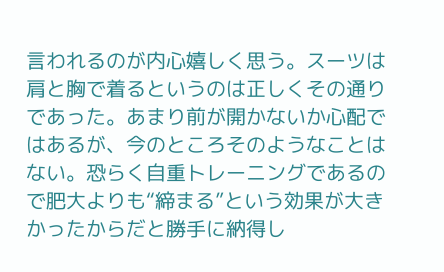言われるのが内心嬉しく思う。スーツは肩と胸で着るというのは正しくその通りであった。あまり前が開かないか心配ではあるが、今のところそのようなことはない。恐らく自重トレーニングであるので肥大よりも“締まる”という効果が大きかったからだと勝手に納得し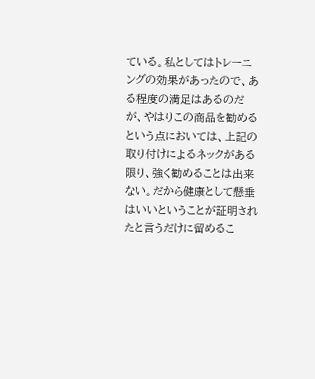ている。私としてはトレーニングの効果があったので、ある程度の満足はあるのだが、やはりこの商品を勧めるという点においては、上記の取り付けによるネックがある限り、強く勧めることは出来ない。だから健康として懸垂はいいということが証明されたと言うだけに留めるこ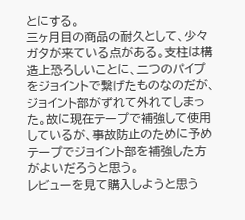とにする。
三ヶ月目の商品の耐久として、少々ガタが来ている点がある。支柱は構造上恐ろしいことに、二つのパイプをジョイントで繋げたものなのだが、ジョイント部がずれて外れてしまった。故に現在テープで補強して使用しているが、事故防止のために予めテープでジョイント部を補強した方がよいだろうと思う。
レビューを見て購入しようと思う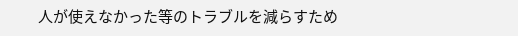人が使えなかった等のトラブルを減らすため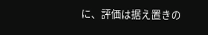に、評価は据え置きの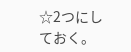☆2つにしておく。